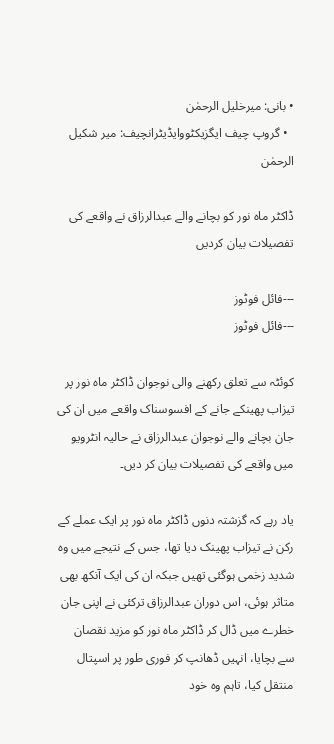• بانی: میرخلیل الرحمٰن
  • گروپ چیف ایگزیکٹووایڈیٹرانچیف: میر شکیل الرحمٰن

ڈاکٹر ماہ نور کو بچانے والے عبدالرزاق نے واقعے کی تفصیلات بیان کردیں

---فائل فوٹوز
---فائل فوٹوز

کوئٹہ سے تعلق رکھنے والی نوجوان ڈاکٹر ماہ نور پر تیزاب پھینکے جانے کے افسوسناک واقعے میں ان کی جان بچانے والے نوجوان عبدالرزاق نے حالیہ انٹرویو میں واقعے کی تفصیلات بیان کر دیں۔

یاد رہے کہ گزشتہ دنوں ڈاکٹر ماہ نور پر ایک عملے کے رکن نے تیزاب پھینک دیا تھا، جس کے نتیجے میں وہ شدید زخمی ہوگئی تھیں جبکہ ان کی ایک آنکھ بھی متاثر ہوئی، اس دوران عبدالرزاق ترکئی نے اپنی جان خطرے میں ڈال کر ڈاکٹر ماہ نور کو مزید نقصان سے بچایا، انہیں ڈھانپ کر فوری طور پر اسپتال منتقل کیا، تاہم وہ خود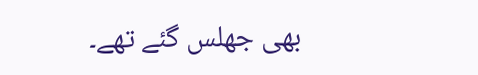بھی جھلس گئے تھے۔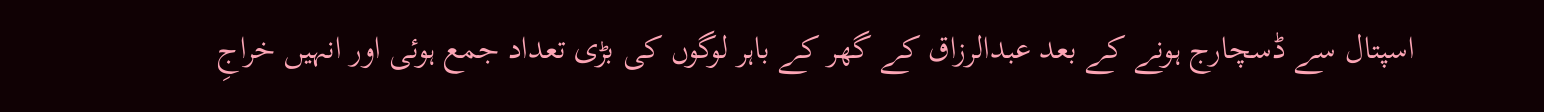اسپتال سے ڈسچارج ہونے کے بعد عبدالرزاق کے گھر کے باہر لوگوں کی بڑی تعداد جمع ہوئی اور انہیں خراجِ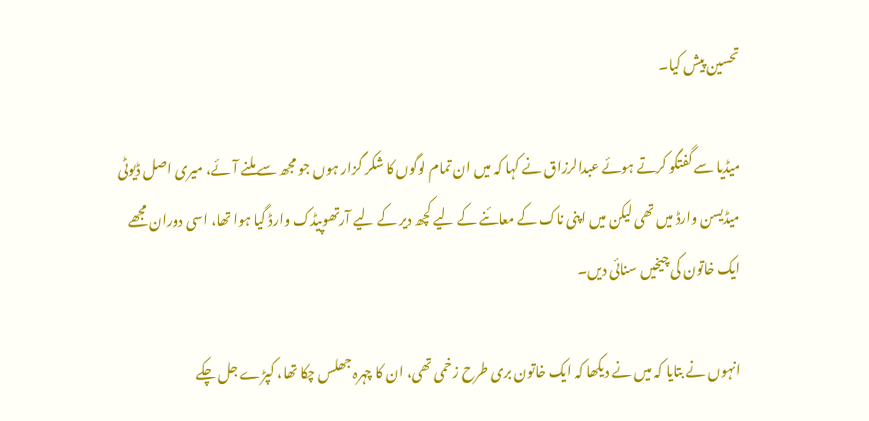تحسین پیش کیا۔

میڈیا سے گفتگو کرتے ہوئے عبدالرزاق نے کہا کہ میں ان تمام لوگوں کا شکر گزار ہوں جو مجھ سے ملنے آئے، میری اصل ڈیوٹی میڈیسن وارڈ میں تھی لیکن میں اپنی ناک کے معائنے کے لیے کچھ دیر کے لیے آرتھوپیڈک وارڈ گیا ہوا تھا، اسی دوران مجھے ایک خاتون کی چیخیں سنائی دیں۔

انہوں نے بتایا کہ میں نے دیکھا کہ ایک خاتون بری طرح زخمی تھی، ان کا چہرہ جھلس چکا تھا، کپڑے جل چکے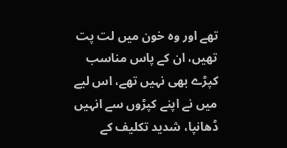تھے اور وہ خون میں لت پت تھیں، ان کے پاس مناسب کپڑے بھی نہیں تھے، اس لیے میں نے اپنے کپڑوں سے انہیں ڈھانپا، شدید تکلیف کے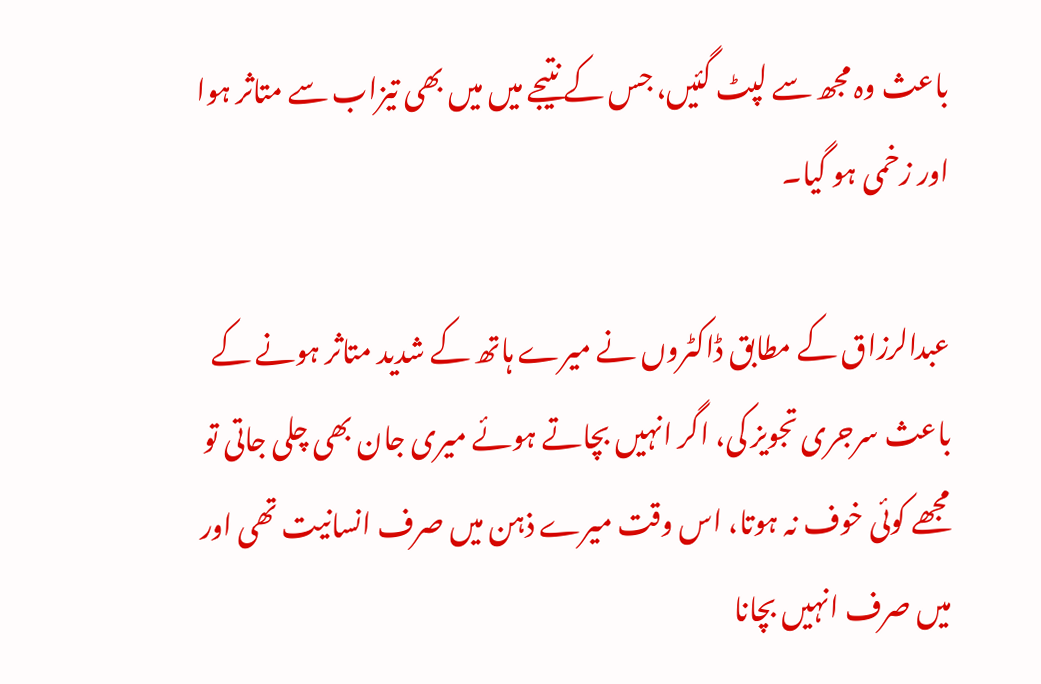باعث وہ مجھ سے لپٹ گئیں، جس کے نتیجے میں میں بھی تیزاب سے متاثر ہوا اور زخمی ہو گیا۔

عبدالرزاق کے مطابق ڈاکٹروں نے میرے ہاتھ کے شدید متاثر ہونے کے باعث سرجری تجویز کی، اگر انہیں بچاتے ہوئے میری جان بھی چلی جاتی تو مجھے کوئی خوف نہ ہوتا، اس وقت میرے ذہن میں صرف انسانیت تھی اور میں صرف انہیں بچانا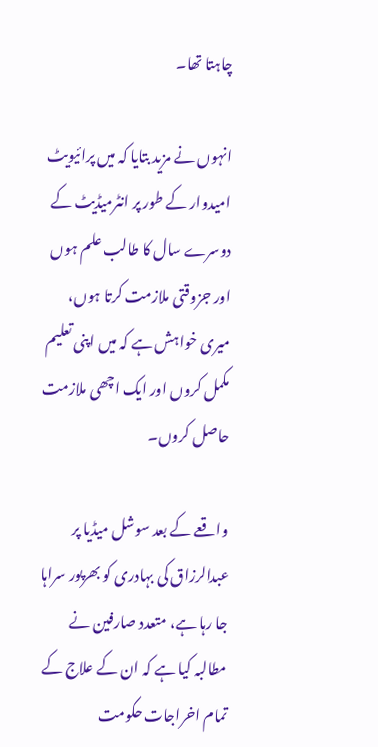چاہتا تھا۔

انہوں نے مزید بتایا کہ میں پرائیویٹ امیدوار کے طور پر انٹرمیڈیٹ کے دوسرے سال کا طالب علم ہوں اور جزوقتی ملازمت کرتا ہوں، میری خواہش ہے کہ میں اپنی تعلیم مکمل کروں اور ایک اچھی ملازمت حاصل کروں۔

واقعے کے بعد سوشل میڈیا پر عبدالرزاق کی بہادری کو بھرپور سراہا جا رہا ہے، متعدد صارفین نے مطالبہ کیا ہے کہ ان کے علاج کے تمام اخراجات حکومت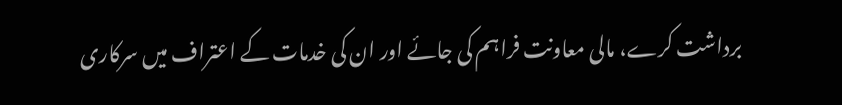برداشت کرے، مالی معاونت فراہم کی جائے اور ان کی خدمات کے اعتراف میں سرکاری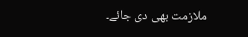ملازمت بھی دی جائے۔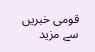قومی خبریں سے مزید